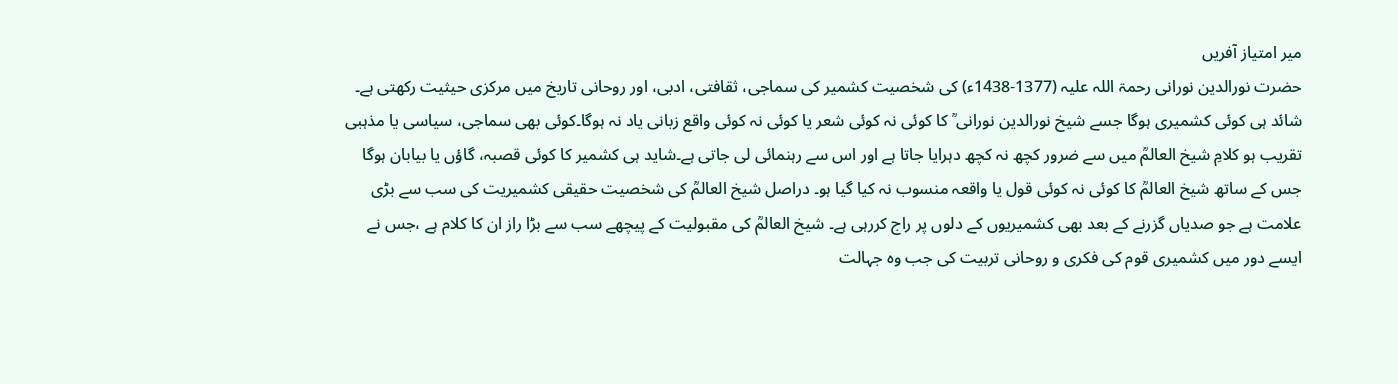میر امتیاز آفریں
حضرت نورالدین نورانی رحمۃ اللہ علیہ (1377-1438ء) کی شخصیت کشمیر کی سماجی، ثقافتی، ادبی، اور روحانی تاریخ میں مرکزی حیثیت رکھتی ہے۔ شائد ہی کوئی کشمیری ہوگا جسے شیخ نورالدین نورانی ؒ کا کوئی نہ کوئی شعر یا کوئی نہ کوئی واقع زبانی یاد نہ ہوگا۔کوئی بھی سماجی، سیاسی یا مذہبی تقریب ہو کلامِ شیخ العالمؒ میں سے ضرور کچھ نہ کچھ دہرایا جاتا ہے اور اس سے رہنمائی لی جاتی ہے۔شاید ہی کشمیر کا کوئی قصبہ، گاؤں یا بیابان ہوگا جس کے ساتھ شیخ العالمؒ کا کوئی نہ کوئی قول یا واقعہ منسوب نہ کیا گیا ہو۔ دراصل شیخ العالمؒ کی شخصیت حقیقی کشمیریت کی سب سے بڑی علامت ہے جو صدیاں گزرنے کے بعد بھی کشمیریوں کے دلوں پر راج کررہی ہے۔ شیخ العالمؒ کی مقبولیت کے پیچھے سب سے بڑا راز ان کا کلام ہے ،جس نے ایسے دور میں کشمیری قوم کی فکری و روحانی تربیت کی جب وہ جہالت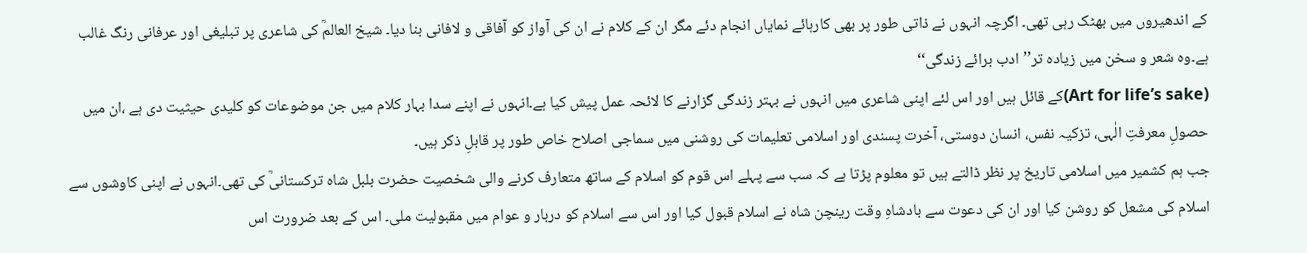کے اندھیروں میں بھٹک رہی تھی۔ اگرچہ انہوں نے ذاتی طور پر بھی کارہائے نمایاں انجام دئے مگر ان کے کلام نے ان کی آواز کو آفاقی و لافانی بنا دیا۔ شیخ العالمؒ کی شاعری پر تبلیغی اور عرفانی رنگ غالب ہے۔وہ شعر و سخن میں زیادہ تر’’ادب برائے زندگی‘‘
(Art for life’s sake)کے قائل ہیں اور اس لئے اپنی شاعری میں انہوں نے بہتر زندگی گزارنے کا لائحہ عمل پیش کیا ہے۔انہوں نے اپنے سدا بہار کلام میں جن موضوعات کو کلیدی حیثیت دی ہے ،ان میں حصولِ معرفتِ الٰہی، تزکیہ نفس، انسان دوستی، آخرت پسندی اور اسلامی تعلیمات کی روشنی میں سماجی اصلاح خاص طور پر قابلِ ذکر ہیں۔
جب ہم کشمیر میں اسلامی تاریخ پر نظر ڈالتے ہیں تو معلوم پڑتا ہے کہ سب سے پہلے اس قوم کو اسلام کے ساتھ متعارف کرنے والی شخصیت حضرت بلبل شاہ ترکستانیؒ کی تھی۔انہوں نے اپنی کاوشوں سے اسلام کی مشعل کو روشن کیا اور ان کی دعوت سے بادشاہِ وقت رینچن شاہ نے اسلام قبول کیا اور اس سے اسلام کو دربار و عوام میں مقبولیت ملی۔ اس کے بعد ضرورت اس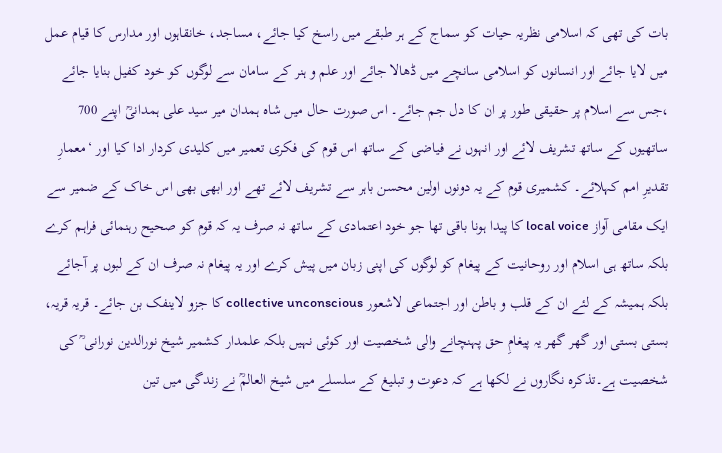بات کی تھی کہ اسلامی نظریہ حیات کو سماج کے ہر طبقے میں راسخ کیا جائے، مساجد، خانقاہوں اور مدارس کا قیام عمل میں لایا جائے اور انسانوں کو اسلامی سانچے میں ڈھالا جائے اور علم و ہنر کے سامان سے لوگوں کو خود کفیل بنایا جائے ،جس سے اسلام پر حقیقی طور پر ان کا دل جم جائے۔ اس صورت حال میں شاہ ہمدان میر سید علی ہمدانیؒ اپنے 700 ساتھیوں کے ساتھ تشریف لائے اور انہوں نے فیاضی کے ساتھ اس قوم کی فکری تعمیر میں کلیدی کردار ادا کیا اور ‘معمارِ تقدیرِ امم کہلائے۔ کشمیری قوم کے یہ دونوں اولین محسن باہر سے تشریف لائے تھے اور ابھی بھی اس خاک کے ضمیر سے ایک مقامی آواز local voice کا پیدا ہونا باقی تھا جو خود اعتمادی کے ساتھ نہ صرف یہ کہ قوم کو صحیح رہنمائی فراہم کرے بلکہ ساتھ ہی اسلام اور روحانیت کے پیغام کو لوگوں کی اپنی زبان میں پیش کرے اور یہ پیغام نہ صرف ان کے لبوں پر آجائے بلکہ ہمیشہ کے لئے ان کے قلب و باطن اور اجتماعی لاشعور collective unconscious کا جزو لاینفک بن جائے۔ قریہ قریہ، بستی بستی اور گھر گھر یہ پیغامِ حق پہنچانے والی شخصیت اور کوئی نہیں بلکہ علمدار کشمیر شیخ نورالدین نورانی ؒ کی شخصیت ہے۔تذکرہ نگاروں نے لکھا ہے کہ دعوت و تبلیغ کے سلسلے میں شیخ العالمؒ نے زندگی میں تین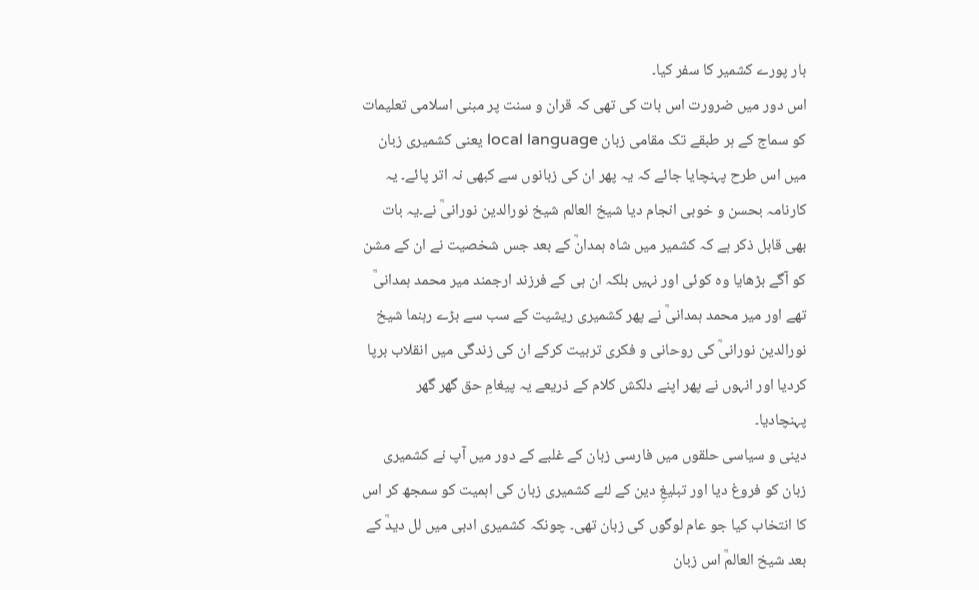بار پورے کشمیر کا سفر کیا۔
اس دور میں ضرورت اس بات کی تھی کہ قران و سنت پر مبنی اسلامی تعلیمات کو سماج کے ہر طبقے تک مقامی زبان local language یعنی کشمیری زبان میں اس طرح پہنچایا جائے کہ یہ پھر ان کی زبانوں سے کبھی نہ اتر پائے۔ یہ کارنامہ بحسن و خوبی انجام دیا شیخ العالم شیخ نورالدین نورانیؒ نے۔یہ بات بھی قابل ذکر ہے کہ کشمیر میں شاہ ہمدانؒ کے بعد جس شخصیت نے ان کے مشن کو آگے بڑھایا وہ کوئی اور نہیں بلکہ ان ہی کے فرزند ارجمند میر محمد ہمدانیؒ تھے اور میر محمد ہمدانیؒ نے پھر کشمیری ریشیت کے سب سے بڑے رہنما شیخ نورالدین نورانیؒ کی روحانی و فکری تربیت کرکے ان کی زندگی میں انقلاب برپا کردیا اور انہوں نے پھر اپنے دلکش کلام کے ذریعے یہ پیغامِ حق گھر گھر پہنچادیا۔
دینی و سیاسی حلقوں میں فارسی زبان کے غلبے کے دور میں آپ نے کشمیری زبان کو فروغ دیا اور تبلیغِ دین کے لئے کشمیری زبان کی اہمیت کو سمجھ کر اس کا انتخاب کیا جو عام لوگوں کی زبان تھی۔ چونکہ کشمیری ادبی میں لل دیدؒ کے بعد شیخ العالمؒ اس زبان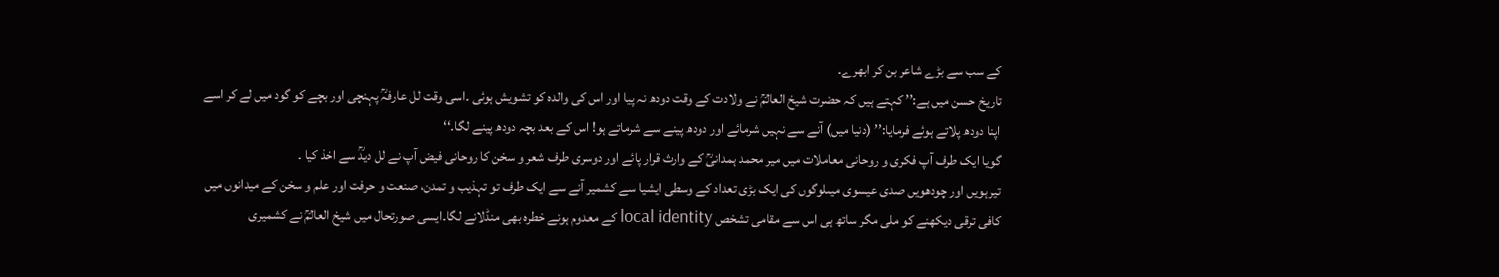کے سب سے بڑے شاعر بن کر ابھرے۔
تاریخ حسن میں ہے:’’ کہتے ہیں کہ حضرت شیخ العالمؒ نے ولادت کے وقت دودھ نہ پیا اور اس کی والدہ کو تشویش ہوئی ۔اسی وقت لل عارفہؒ پہنچی اور بچے کو گود میں لے کر اسے اپنا دودھ پلاتے ہوئے فرمایا:’’ (دنیا میں) آنے سے نہیں شرمائے اور دودھ پینے سے شرماتے ہو! اس کے بعد بچہ دودھ پینے لگا۔‘‘
گویا ایک طرف آپ فکری و روحانی معاملات میں میر محمد ہمدانیؒ کے وارث قرار پائے اور دوسری طرف شعر و سخن کا روحانی فیض آپ نے لل دیدؒ سے اخذ کیا ۔
تیرہویں اور چودھویں صدی عیسوی میںلوگوں کی ایک بڑی تعداد کے وسطی ایشیا سے کشمیر آنے سے ایک طرف تو تہذیب و تمدن، صنعت و حرفت اور علم و سخن کے میدانوں میں کافی ترقی دیکھنے کو ملی مگر ساتھ ہی اس سے مقامی تشخص local identity کے معدوم ہونے خطرہ بھی منڈلانے لگا۔ایسی صورتحال میں شیخ العالمؒ نے کشمیری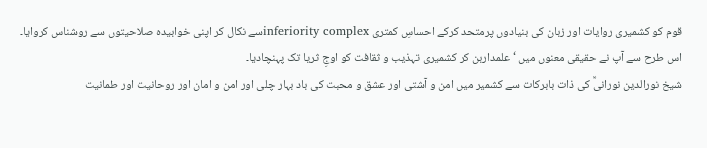قوم کو کشمیری روایات اور زبان کی بنیادوں پرمتحد کرکے احساسِ کمتری inferiority complexسے نکال کر اپنی خوابیدہ صلاحیتوں سے روشناس کروایا۔ اس طرح سے آپ نے حقیقی معنوں میں ‘علمداربن کر کشمیری تہذیب و ثقافت کو اوجِ ثریا تک پہنچادیا۔
شیخ نورالدین نورانیؒ کی ذات بابرکات سے کشمیر میں امن و آشتی اور عشق و محبت کی باد بہار چلی اور امن و امان اور روحانیت اور طمانیت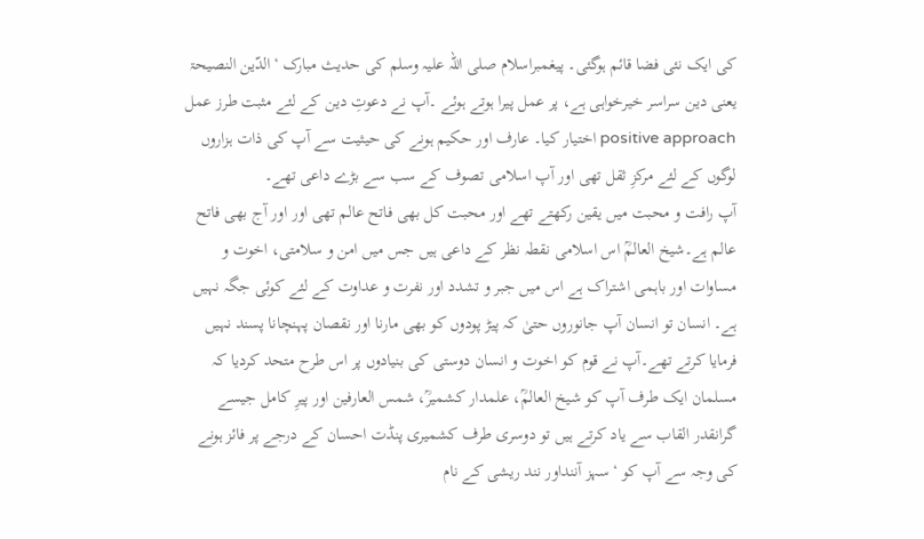کی ایک نئی فضا قائم ہوگئی۔ پیغمبراسلام صلی اللہ علیہ وسلم کی حدیث مبارک ‘الدّین النصیحۃ یعنی دین سراسر خیرخواہی ہے، پر عمل پیرا ہوتے ہوئے ۔آپ نے دعوتِ دین کے لئے مثبت طرز عمل positive approach اختیار کیا۔ عارف اور حکیم ہونے کی حیثیت سے آپ کی ذات ہزاروں لوگوں کے لئے مرکزِ ثقل تھی اور آپ اسلامی تصوف کے سب سے بڑے داعی تھے۔
آپ رافت و محبت میں یقین رکھتے تھے اور محبت کل بھی فاتح عالم تھی اور اور آج بھی فاتح عالم ہے۔شیخ العالمؒ اس اسلامی نقطہ نظر کے داعی ہیں جس میں امن و سلامتی، اخوت و مساوات اور باہمی اشتراک ہے اس میں جبر و تشدد اور نفرت و عداوت کے لئے کوئی جگہ نہیں ہے۔ انسان تو انسان آپ جانوروں حتیٰ کہ پیڑ پودوں کو بھی مارنا اور نقصان پہنچانا پسند نہیں فرمایا کرتے تھے۔آپ نے قوم کو اخوت و انسان دوستی کی بنیادوں پر اس طرح متحد کردیا کہ مسلمان ایک طرف آپ کو شیخ العالمؒ، علمدار کشمیرؒ، شمس العارفین اور پیرِ کامل جیسے گرانقدر القاب سے یاد کرتے ہیں تو دوسری طرف کشمیری پنڈت احسان کے درجے پر فائز ہونے کی وجہ سے آپ کو ‘سہز آننداور نند ریشی کے نام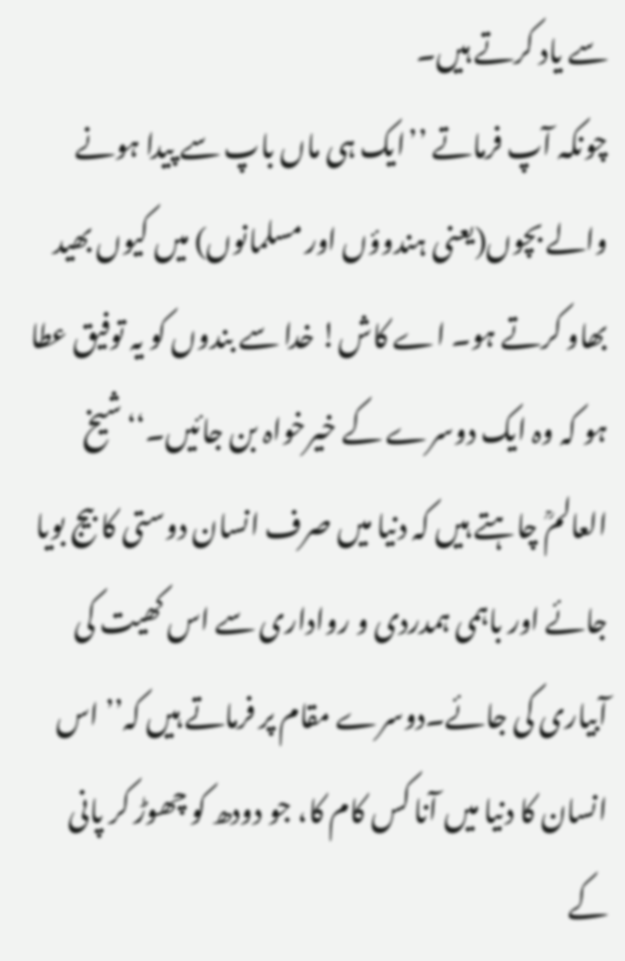سے یاد کرتے ہیں۔
چونکہ آپ فرماتے ’’ایک ہی ماں باپ سے پیدا ہونے والے بچوں(یعنی ہندوؤں اور مسلمانوں) میں کیوں بھید بھاو کرتے ہو۔ اے کاش! خدا سے بندوں کو یہ توفیق عطا ہو کہ وہ ایک دوسرے کے خیرخواہ بن جائیں۔‘‘ شیخ العالمؒ چاہتے ہیں کہ دنیا میں صرف انسان دوستی کا بیج بویا جائے اور باہمی ہمدردی و رواداری سے اس کھیت کی آبیاری کی جائے۔دوسرے مقام پر فرماتے ہیں کہ’’ اس انسان کا دنیا میں آنا کس کام کا، جو دودھ کو چھوڑ کر پانی کے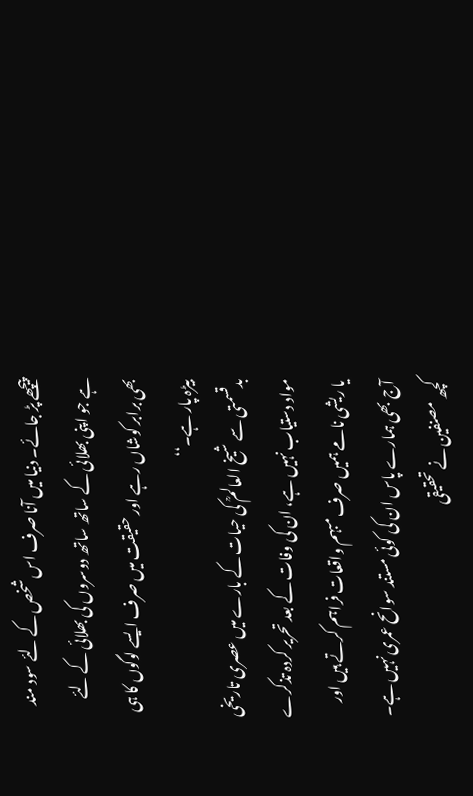پیچھے پڑ جائے۔ دنیا میں آنا صرف اس شخص کے لئے سود مند ہے جو اپنی بھلائی کے ساتھ ساتھ دوسروں کی بھلائی کے لئے بھی برابر کوشاں رہے اور حقیقت میں صرف ایسے لوگوں کا ہی بیڑہ پار ہے۔‘‘
بدقسمتی سے شیخ العالمؒ کی حیات کے بارے میں عصری تاریخی مواد دستیاب نہیں ہے، ان کی وفات کے بعد تحریر کردہ تذکرے یا ریشی نامے ہمیں صرف مبہم واقعات فراہم کرتے ہیں اور آج بھی ہمارے پاس ان کی کوئی مستند سوانح عمری نہیں ہے۔ کچھ مصنفین نے تحقیقی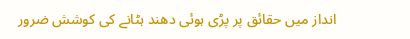انداز میں حقائق پر پڑی ہوئی دھند ہٹانے کی کوشش ضرور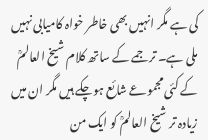کی ہے مگر انہیں بھی خاطر خواہ کامیابی نہیں ملی ہے۔ ترجمے کے ساتھ کلام شیخ العالمؒ کے کئی مجموعے شائع ہوچکے ہیں مگر ان میں زیادہ تر شیخ العالمؒ کو ایک من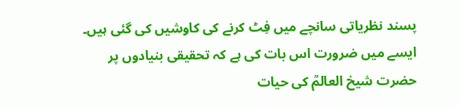پسند نظریاتی سانچے میں فِٹ کرنے کی کاوشیں کی گئی ہیں۔ ایسے میں ضرورت اس بات کی ہے کہ تحقیقی بنیادوں پر حضرت شیخ العالمؒ کی حیات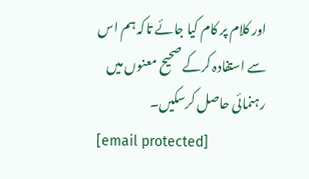اور کلام پر کام کیا جائے تاکہ ہم اس سے استفادہ کرکے صحیح معنوں میں رہنمائی حاصل کرسکیں۔
[email protected]